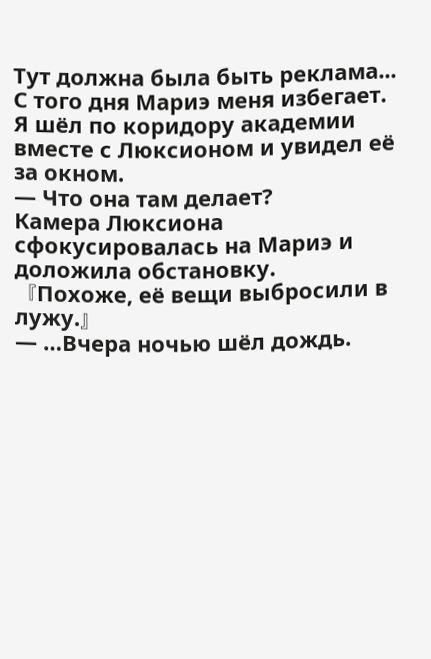Тут должна была быть реклама...
С того дня Мариэ меня избегает.
Я шёл по коридору академии вместе с Люксионом и увидел её за окном.
— Что она там делает?
Камера Люксиона сфокусировалась на Мариэ и доложила обстановку.
『Похоже, её вещи выбросили в лужу.』
— …Вчера ночью шёл дождь.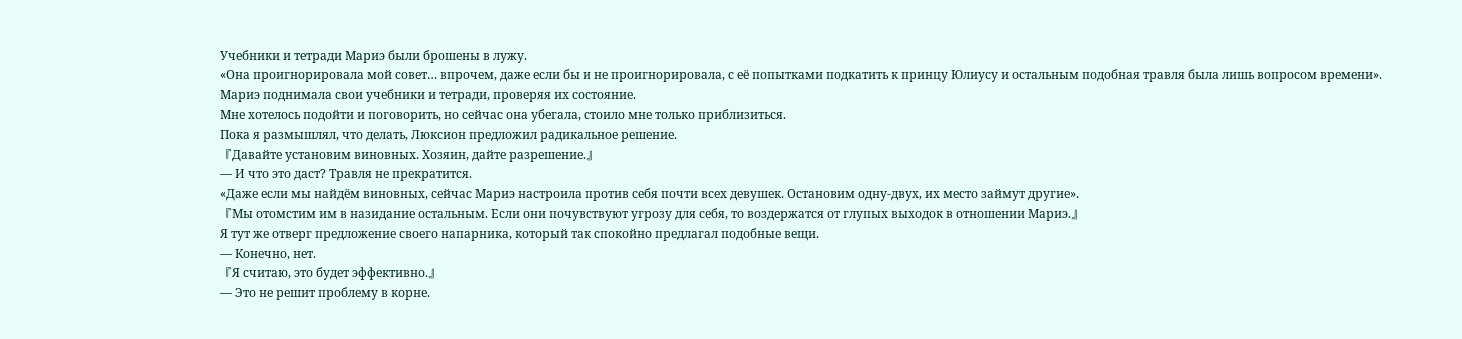Учебники и тетради Мариэ были брошены в лужу.
«Она проигнорировала мой совет… впрочем, даже если бы и не проигнорировала, с её попытками подкатить к принцу Юлиусу и остальным подобная травля была лишь вопросом времени».
Мариэ поднимала свои учебники и тетради, проверяя их состояние.
Мне хотелось подойти и поговорить, но сейчас она убегала, стоило мне только приблизиться.
Пока я размышлял, что делать, Люксион предложил радикальное решение.
『Давайте установим виновных. Хозяин, дайте разрешение.』
— И что это даст? Травля не прекратится.
«Даже если мы найдём виновных, сейчас Мариэ настроила против себя почти всех девушек. Остановим одну-двух, их место займут другие».
『Мы отомстим им в назидание остальным. Если они почувствуют угрозу для себя, то воздержатся от глупых выходок в отношении Мариэ.』
Я тут же отверг предложение своего напарника, который так спокойно предлагал подобные вещи.
— Конечно, нет.
『Я считаю, это будет эффективно.』
— Это не решит проблему в корне.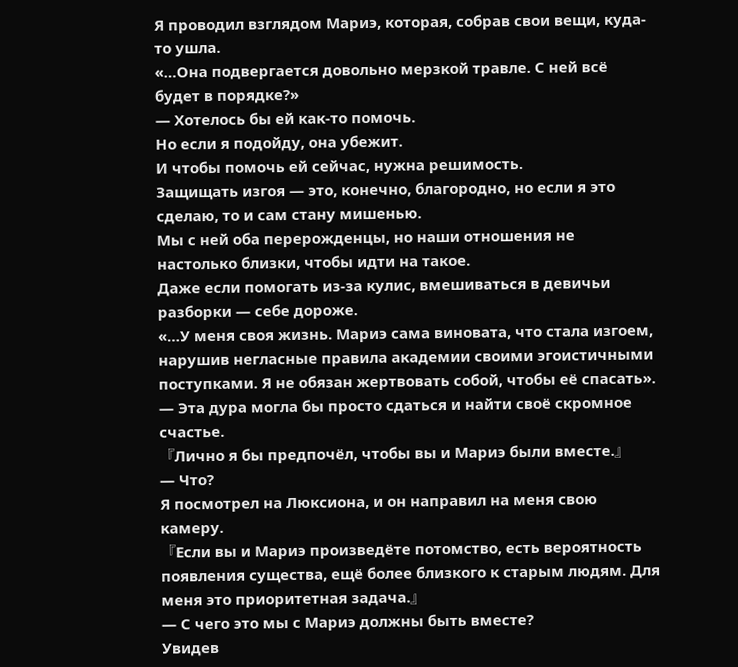Я проводил взглядом Мариэ, которая, собрав свои вещи, куда-то ушла.
«…Она подвергается довольно мерзкой травле. С ней всё будет в порядке?»
— Хотелось бы ей как-то помочь.
Но если я подойду, она убежит.
И чтобы помочь ей сейчас, нужна решимость.
Защищать изгоя — это, конечно, благородно, но если я это сделаю, то и сам стану мишенью.
Мы с ней оба перерожденцы, но наши отношения не настолько близки, чтобы идти на такое.
Даже если помогать из-за кулис, вмешиваться в девичьи разборки — себе дороже.
«…У меня своя жизнь. Мариэ сама виновата, что стала изгоем, нарушив негласные правила академии своими эгоистичными поступками. Я не обязан жертвовать собой, чтобы её спасать».
— Эта дура могла бы просто сдаться и найти своё скромное счастье.
『Лично я бы предпочёл, чтобы вы и Мариэ были вместе.』
— Что?
Я посмотрел на Люксиона, и он направил на меня свою камеру.
『Если вы и Мариэ произведёте потомство, есть вероятность появления существа, ещё более близкого к старым людям. Для меня это приоритетная задача.』
— С чего это мы с Мариэ должны быть вместе?
Увидев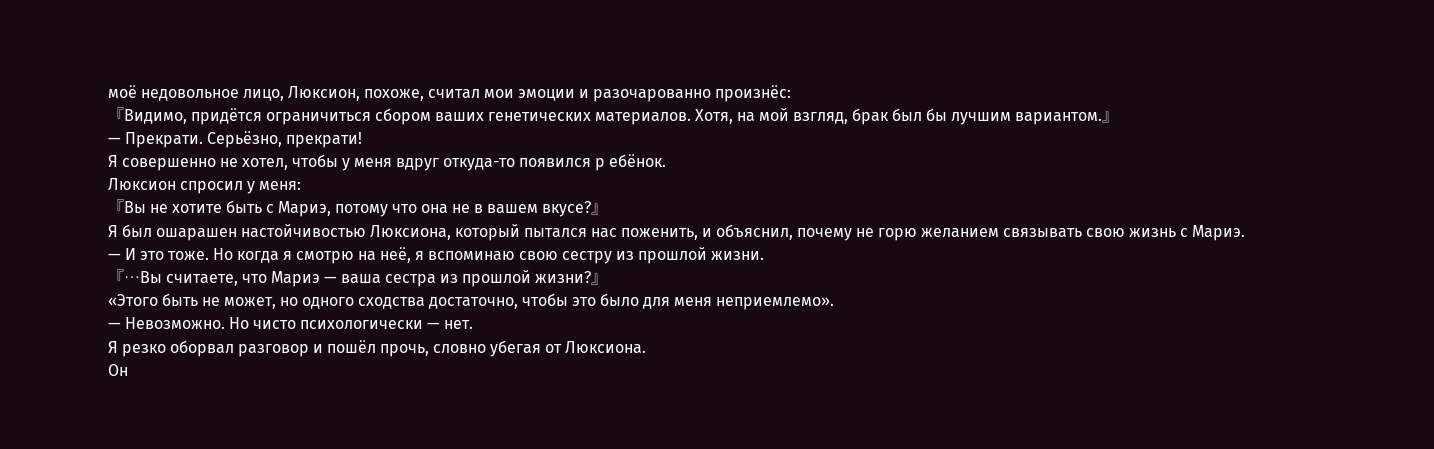моё недовольное лицо, Люксион, похоже, считал мои эмоции и разочарованно произнёс:
『Видимо, придётся ограничиться сбором ваших генетических материалов. Хотя, на мой взгляд, брак был бы лучшим вариантом.』
— Прекрати. Серьёзно, прекрати!
Я совершенно не хотел, чтобы у меня вдруг откуда-то появился р ебёнок.
Люксион спросил у меня:
『Вы не хотите быть с Мариэ, потому что она не в вашем вкусе?』
Я был ошарашен настойчивостью Люксиона, который пытался нас поженить, и объяснил, почему не горю желанием связывать свою жизнь с Мариэ.
— И это тоже. Но когда я смотрю на неё, я вспоминаю свою сестру из прошлой жизни.
『…Вы считаете, что Мариэ — ваша сестра из прошлой жизни?』
«Этого быть не может, но одного сходства достаточно, чтобы это было для меня неприемлемо».
— Невозможно. Но чисто психологически — нет.
Я резко оборвал разговор и пошёл прочь, словно убегая от Люксиона.
Он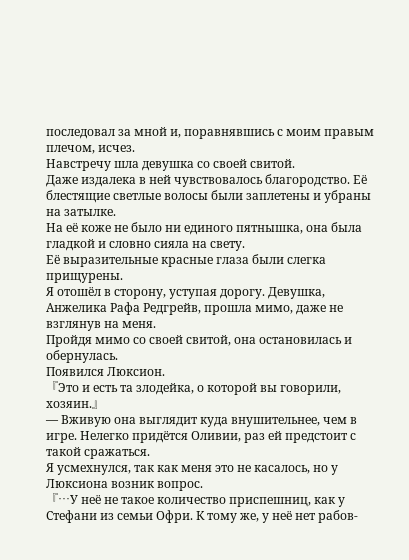последовал за мной и, поравнявшись с моим правым плечом, исчез.
Навстречу шла девушка со своей свитой.
Даже издалека в ней чувствовалось благородство. Её блестящие светлые волосы были заплетены и убраны на затылке.
На её коже не было ни единого пятнышка, она была гладкой и словно сияла на свету.
Её выразительные красные глаза были слегка прищурены.
Я отошёл в сторону, уступая дорогу. Девушка, Анжелика Рафа Редгрейв, прошла мимо, даже не взглянув на меня.
Пройдя мимо со своей свитой, она остановилась и обернулась.
Появился Люксион.
『Это и есть та злодейка, о которой вы говорили, хозяин.』
— Вживую она выглядит куда внушительнее, чем в игре. Нелегко придётся Оливии, раз ей предстоит с такой сражаться.
Я усмехнулся, так как меня это не касалось, но у Люксиона возник вопрос.
『…У неё не такое количество приспешниц, как у Стефани из семьи Офри. К тому же, у неё нет рабов-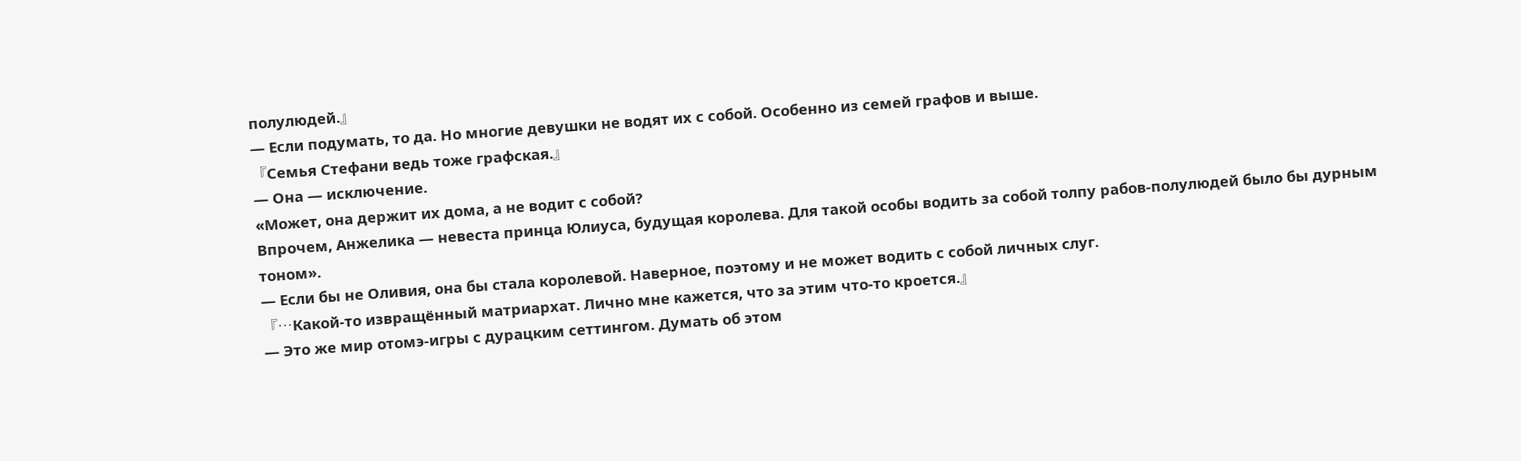полулюдей.』
— Если подумать, то да. Но многие девушки не водят их с собой. Особенно из семей графов и выше.
『Семья Стефани ведь тоже графская.』
— Она — исключение.
«Может, она держит их дома, а не водит с собой?
Впрочем, Анжелика — невеста принца Юлиуса, будущая королева. Для такой особы водить за собой толпу рабов-полулюдей было бы дурным тоном».
— Если бы не Оливия, она бы стала королевой. Наверное, поэтому и не может водить с собой личных слуг.
『…Какой-то извращённый матриархат. Лично мне кажется, что за этим что-то кроется.』
— Это же мир отомэ-игры с дурацким сеттингом. Думать об этом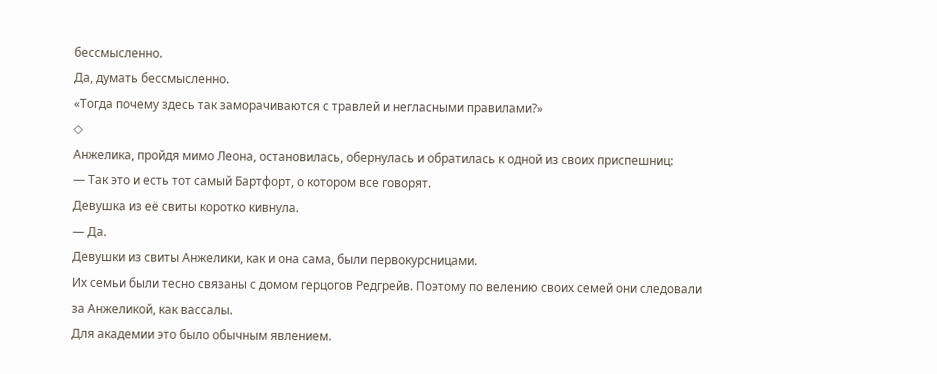бессмысленно.
Да, думать бессмысленно.
«Тогда почему здесь так заморачиваются с травлей и негласными правилами?»
◇
Анжелика, пройдя мимо Леона, остановилась, обернулась и обратилась к одной из своих приспешниц:
— Так это и есть тот самый Бартфорт, о котором все говорят.
Девушка из её свиты коротко кивнула.
— Да.
Девушки из свиты Анжелики, как и она сама, были первокурсницами.
Их семьи были тесно связаны с домом герцогов Редгрейв. Поэтому по велению своих семей они следовали за Анжеликой, как вассалы.
Для академии это было обычным явлением.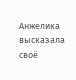Анжелика высказала своё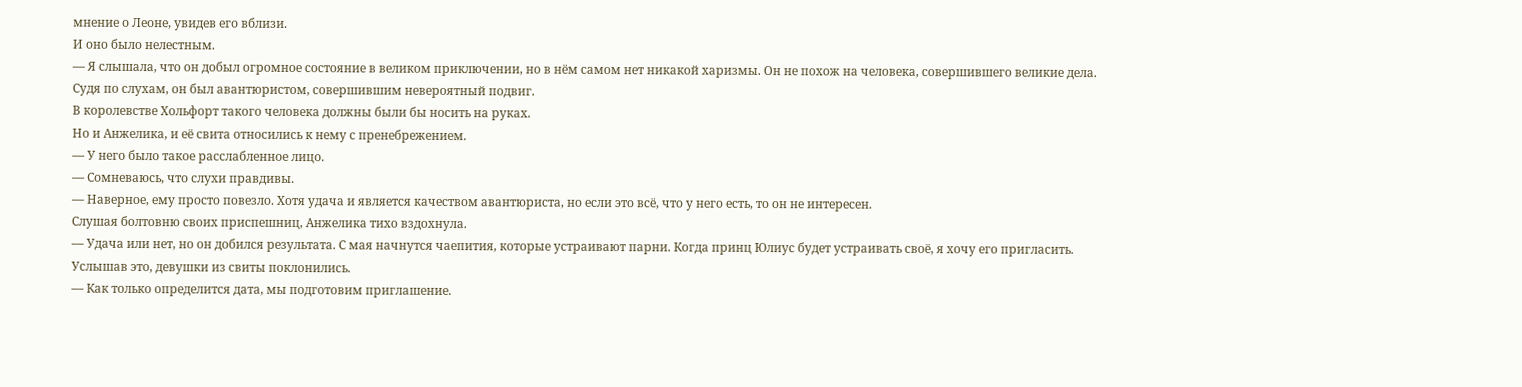мнение о Леоне, увидев его вблизи.
И оно было нелестным.
— Я слышала, что он добыл огромное состояние в великом приключении, но в нём самом нет никакой харизмы. Он не похож на человека, совершившего великие дела.
Судя по слухам, он был авантюристом, совершившим невероятный подвиг.
В королевстве Хольфорт такого человека должны были бы носить на руках.
Но и Анжелика, и её свита относились к нему с пренебрежением.
— У него было такое расслабленное лицо.
— Сомневаюсь, что слухи правдивы.
— Наверное, ему просто повезло. Хотя удача и является качеством авантюриста, но если это всё, что у него есть, то он не интересен.
Слушая болтовню своих приспешниц, Анжелика тихо вздохнула.
— Удача или нет, но он добился результата. С мая начнутся чаепития, которые устраивают парни. Когда принц Юлиус будет устраивать своё, я хочу его пригласить.
Услышав это, девушки из свиты поклонились.
— Как только определится дата, мы подготовим приглашение.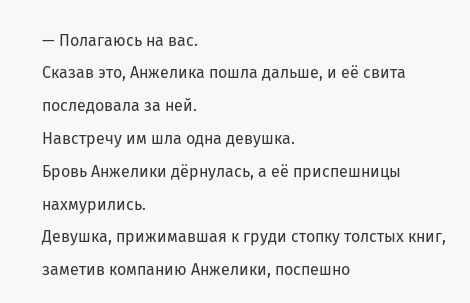— Полагаюсь на вас.
Сказав это, Анжелика пошла дальше, и её свита последовала за ней.
Навстречу им шла одна девушка.
Бровь Анжелики дёрнулась, а её приспешницы нахмурились.
Девушка, прижимавшая к груди стопку толстых книг, заметив компанию Анжелики, поспешно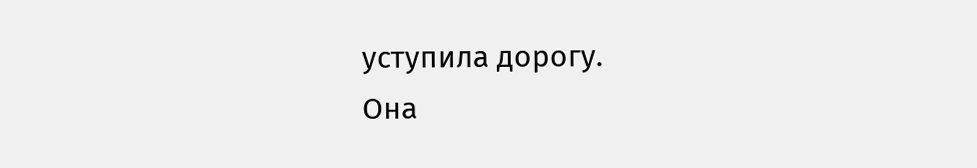уступила дорогу.
Она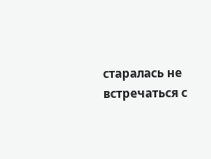старалась не встречаться с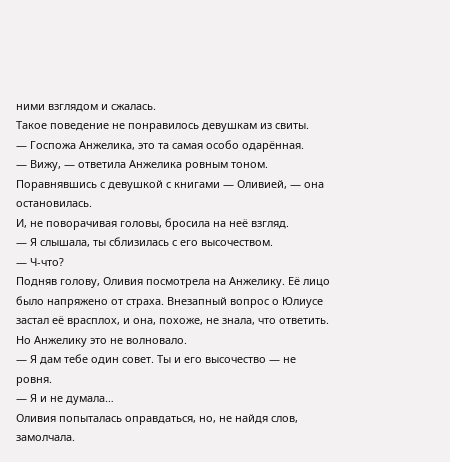ними взглядом и сжалась.
Такое поведение не понравилось девушкам из свиты.
— Госпожа Анжелика, это та самая особо одарённая.
— Вижу, — ответила Анжелика ровным тоном. Поравнявшись с девушкой с книгами — Оливией, — она остановилась.
И, не поворачивая головы, бросила на неё взгляд.
— Я слышала, ты сблизилась с его высочеством.
— Ч-что?
Подняв голову, Оливия посмотрела на Анжелику. Её лицо было напряжено от страха. Внезапный вопрос о Юлиусе застал её врасплох, и она, похоже, не знала, что ответить.
Но Анжелику это не волновало.
— Я дам тебе один совет. Ты и его высочество — не ровня.
— Я и не думала…
Оливия попыталась оправдаться, но, не найдя слов, замолчала.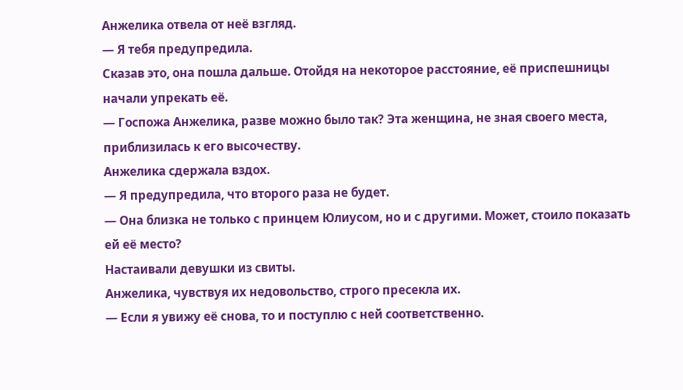Анжелика отвела от неё взгляд.
— Я тебя предупредила.
Сказав это, она пошла дальше. Отойдя на некоторое расстояние, её приспешницы начали упрекать её.
— Госпожа Анжелика, разве можно было так? Эта женщина, не зная своего места, приблизилась к его высочеству.
Анжелика сдержала вздох.
— Я предупредила, что второго раза не будет.
— Она близка не только с принцем Юлиусом, но и с другими. Может, стоило показать ей её место?
Настаивали девушки из свиты.
Анжелика, чувствуя их недовольство, строго пресекла их.
— Если я увижу её снова, то и поступлю с ней соответственно.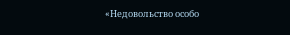«Недовольство особо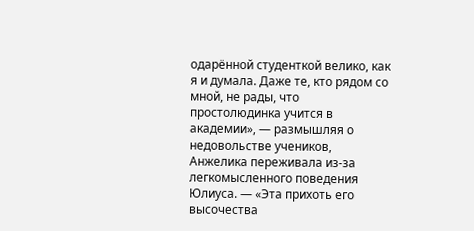одарённой студенткой велико, как я и думала. Даже те, кто рядом со мной, не рады, что простолюдинка учится в академии», — размышляя о недовольстве учеников, Анжелика переживала из-за легкомысленного поведения Юлиуса. — «Эта прихоть его высочества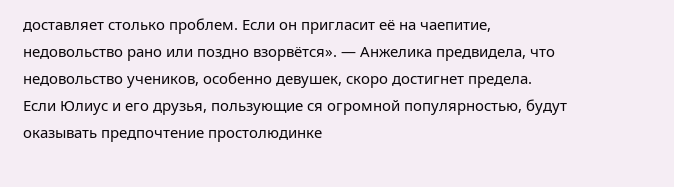доставляет столько проблем. Если он пригласит её на чаепитие, недовольство рано или поздно взорвётся». — Анжелика предвидела, что недовольство учеников, особенно девушек, скоро достигнет предела.
Если Юлиус и его друзья, пользующие ся огромной популярностью, будут оказывать предпочтение простолюдинке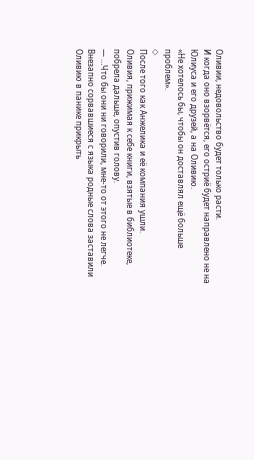Оливии, недовольство будет только расти.
И когда оно взорвётся, его остриё будет направлено не на Юлиуса и его друзей, а на Оливию.
«Не хотелось бы, чтобы он доставлял ещё больше проблем».
◇
После того как Анжелика и её компания ушли.
Оливия, прижимая к себе книги, взятые в библиотеке, побрела дальше, опустив голову.
— …Что бы они ни говорили, мне-то от этого не легче.
Внезапно сорвавшиеся с языка родные слова заставили Оливию в панике прикрыть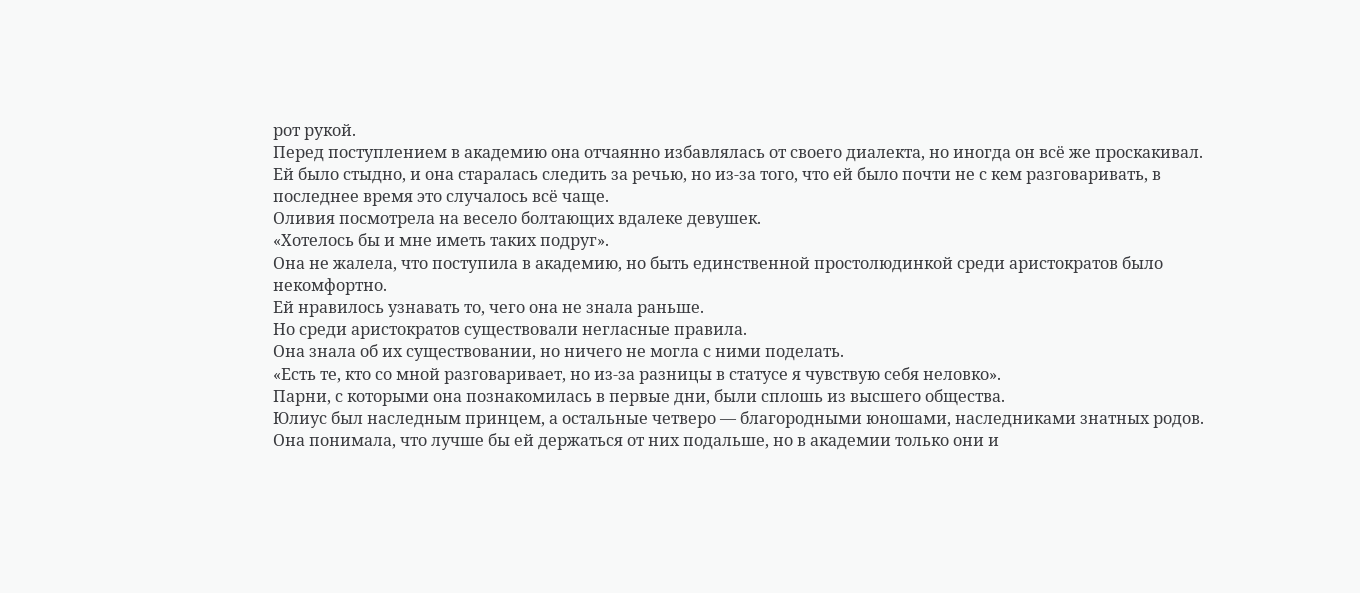рот рукой.
Перед поступлением в академию она отчаянно избавлялась от своего диалекта, но иногда он всё же проскакивал.
Ей было стыдно, и она старалась следить за речью, но из-за того, что ей было почти не с кем разговаривать, в последнее время это случалось всё чаще.
Оливия посмотрела на весело болтающих вдалеке девушек.
«Хотелось бы и мне иметь таких подруг».
Она не жалела, что поступила в академию, но быть единственной простолюдинкой среди аристократов было некомфортно.
Ей нравилось узнавать то, чего она не знала раньше.
Но среди аристократов существовали негласные правила.
Она знала об их существовании, но ничего не могла с ними поделать.
«Есть те, кто со мной разговаривает, но из-за разницы в статусе я чувствую себя неловко».
Парни, с которыми она познакомилась в первые дни, были сплошь из высшего общества.
Юлиус был наследным принцем, а остальные четверо — благородными юношами, наследниками знатных родов.
Она понимала, что лучше бы ей держаться от них подальше, но в академии только они и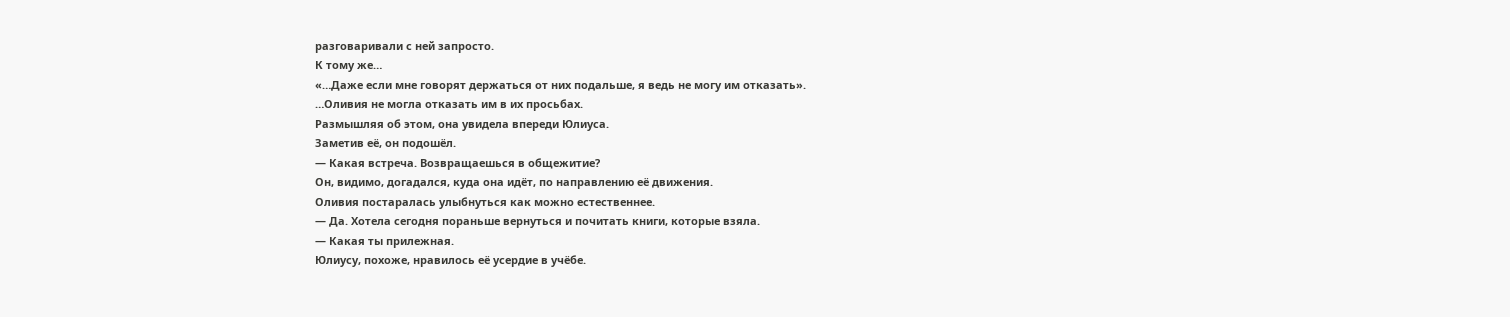разговаривали с ней запросто.
К тому же…
«…Даже если мне говорят держаться от них подальше, я ведь не могу им отказать».
…Оливия не могла отказать им в их просьбах.
Размышляя об этом, она увидела впереди Юлиуса.
Заметив её, он подошёл.
— Какая встреча. Возвращаешься в общежитие?
Он, видимо, догадался, куда она идёт, по направлению её движения.
Оливия постаралась улыбнуться как можно естественнее.
— Да. Хотела сегодня пораньше вернуться и почитать книги, которые взяла.
— Какая ты прилежная.
Юлиусу, похоже, нравилось её усердие в учёбе.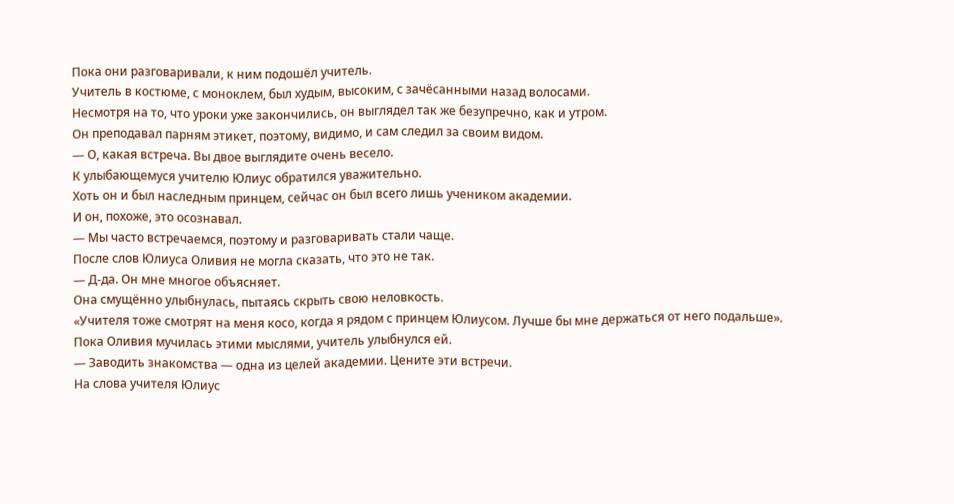Пока они разговаривали, к ним подошёл учитель.
Учитель в костюме, с моноклем, был худым, высоким, с зачёсанными назад волосами.
Несмотря на то, что уроки уже закончились, он выглядел так же безупречно, как и утром.
Он преподавал парням этикет, поэтому, видимо, и сам следил за своим видом.
— О, какая встреча. Вы двое выглядите очень весело.
К улыбающемуся учителю Юлиус обратился уважительно.
Хоть он и был наследным принцем, сейчас он был всего лишь учеником академии.
И он, похоже, это осознавал.
— Мы часто встречаемся, поэтому и разговаривать стали чаще.
После слов Юлиуса Оливия не могла сказать, что это не так.
— Д-да. Он мне многое объясняет.
Она смущённо улыбнулась, пытаясь скрыть свою неловкость.
«Учителя тоже смотрят на меня косо, когда я рядом с принцем Юлиусом. Лучше бы мне держаться от него подальше».
Пока Оливия мучилась этими мыслями, учитель улыбнулся ей.
— Заводить знакомства — одна из целей академии. Цените эти встречи.
На слова учителя Юлиус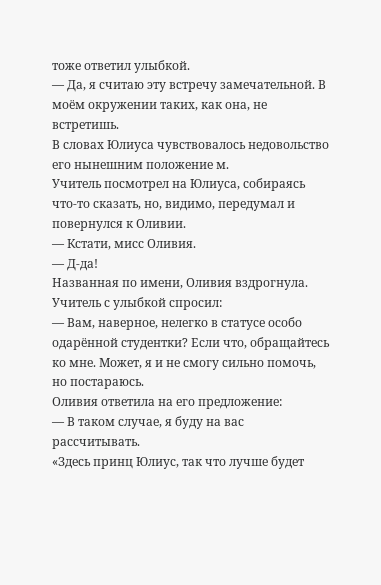тоже ответил улыбкой.
— Да, я считаю эту встречу замечательной. В моём окружении таких, как она, не встретишь.
В словах Юлиуса чувствовалось недовольство его нынешним положение м.
Учитель посмотрел на Юлиуса, собираясь что-то сказать, но, видимо, передумал и повернулся к Оливии.
— Кстати, мисс Оливия.
— Д-да!
Названная по имени, Оливия вздрогнула. Учитель с улыбкой спросил:
— Вам, наверное, нелегко в статусе особо одарённой студентки? Если что, обращайтесь ко мне. Может, я и не смогу сильно помочь, но постараюсь.
Оливия ответила на его предложение:
— В таком случае, я буду на вас рассчитывать.
«Здесь принц Юлиус, так что лучше будет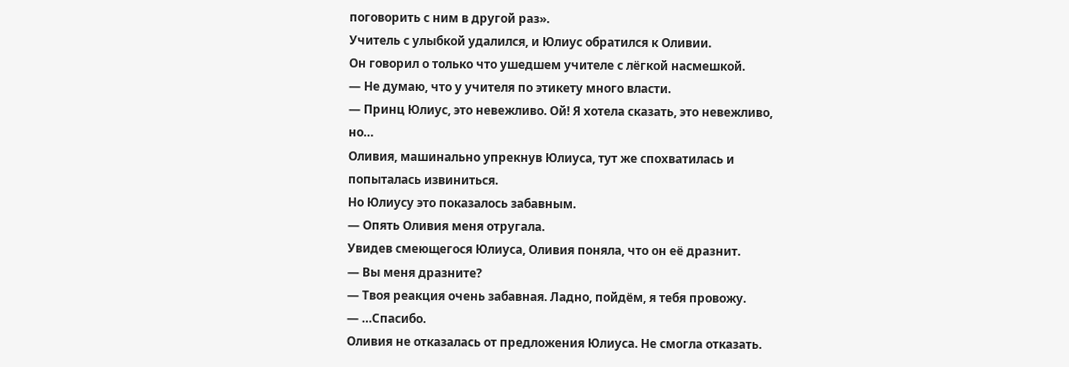поговорить с ним в другой раз».
Учитель с улыбкой удалился, и Юлиус обратился к Оливии.
Он говорил о только что ушедшем учителе с лёгкой насмешкой.
— Не думаю, что у учителя по этикету много власти.
— Принц Юлиус, это невежливо. Ой! Я хотела сказать, это невежливо, но…
Оливия, машинально упрекнув Юлиуса, тут же спохватилась и попыталась извиниться.
Но Юлиусу это показалось забавным.
— Опять Оливия меня отругала.
Увидев смеющегося Юлиуса, Оливия поняла, что он её дразнит.
— Вы меня дразните?
— Твоя реакция очень забавная. Ладно, пойдём, я тебя провожу.
— …Спасибо.
Оливия не отказалась от предложения Юлиуса. Не смогла отказать.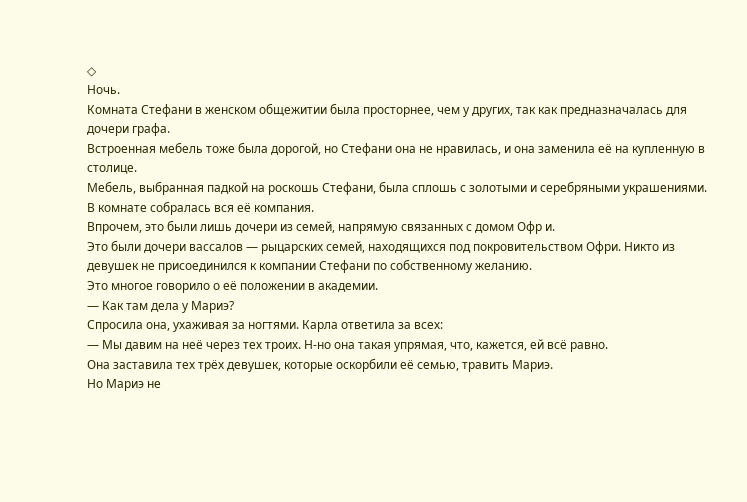◇
Ночь.
Комната Стефани в женском общежитии была просторнее, чем у других, так как предназначалась для дочери графа.
Встроенная мебель тоже была дорогой, но Стефани она не нравилась, и она заменила её на купленную в столице.
Мебель, выбранная падкой на роскошь Стефани, была сплошь с золотыми и серебряными украшениями.
В комнате собралась вся её компания.
Впрочем, это были лишь дочери из семей, напрямую связанных с домом Офр и.
Это были дочери вассалов — рыцарских семей, находящихся под покровительством Офри. Никто из девушек не присоединился к компании Стефани по собственному желанию.
Это многое говорило о её положении в академии.
— Как там дела у Мариэ?
Спросила она, ухаживая за ногтями. Карла ответила за всех:
— Мы давим на неё через тех троих. Н-но она такая упрямая, что, кажется, ей всё равно.
Она заставила тех трёх девушек, которые оскорбили её семью, травить Мариэ.
Но Мариэ не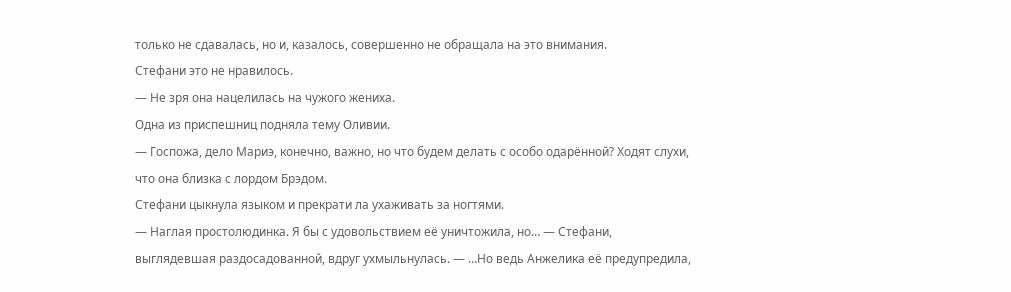только не сдавалась, но и, казалось, совершенно не обращала на это внимания.
Стефани это не нравилось.
— Не зря она нацелилась на чужого жениха.
Одна из приспешниц подняла тему Оливии.
— Госпожа, дело Мариэ, конечно, важно, но что будем делать с особо одарённой? Ходят слухи, что она близка с лордом Брэдом.
Стефани цыкнула языком и прекрати ла ухаживать за ногтями.
— Наглая простолюдинка. Я бы с удовольствием её уничтожила, но… — Стефани, выглядевшая раздосадованной, вдруг ухмыльнулась. — …Но ведь Анжелика её предупредила,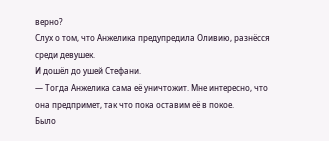верно?
Слух о том, что Анжелика предупредила Оливию, разнёсся среди девушек.
И дошёл до ушей Стефани.
— Тогда Анжелика сама её уничтожит. Мне интересно, что она предпримет, так что пока оставим её в покое.
Было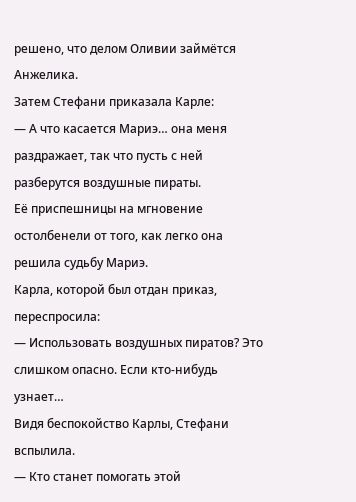решено, что делом Оливии займётся Анжелика.
Затем Стефани приказала Карле:
— А что касается Мариэ… она меня раздражает, так что пусть с ней разберутся воздушные пираты.
Её приспешницы на мгновение остолбенели от того, как легко она решила судьбу Мариэ.
Карла, которой был отдан приказ, переспросила:
— Использовать воздушных пиратов? Это слишком опасно. Если кто-нибудь узнает…
Видя беспокойство Карлы, Стефани вспылила.
— Кто станет помогать этой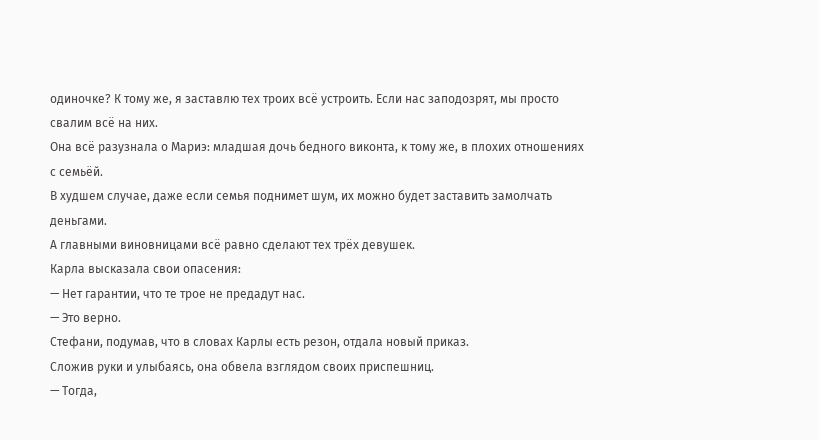одиночке? К тому же, я заставлю тех троих всё устроить. Если нас заподозрят, мы просто свалим всё на них.
Она всё разузнала о Мариэ: младшая дочь бедного виконта, к тому же, в плохих отношениях с семьёй.
В худшем случае, даже если семья поднимет шум, их можно будет заставить замолчать деньгами.
А главными виновницами всё равно сделают тех трёх девушек.
Карла высказала свои опасения:
— Нет гарантии, что те трое не предадут нас.
— Это верно.
Стефани, подумав, что в словах Карлы есть резон, отдала новый приказ.
Сложив руки и улыбаясь, она обвела взглядом своих приспешниц.
— Тогда,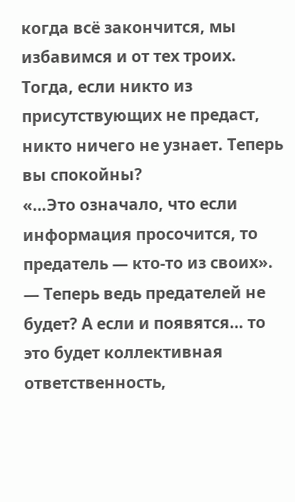когда всё закончится, мы избавимся и от тех троих. Тогда, если никто из присутствующих не предаст, никто ничего не узнает. Теперь вы спокойны?
«…Это означало, что если информация просочится, то предатель — кто-то из своих».
— Теперь ведь предателей не будет? А если и появятся… то это будет коллективная ответственность,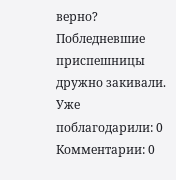верно?
Побледневшие приспешницы дружно закивали.
Уже поблагодарили: 0
Комментарии: 0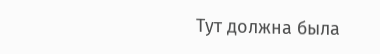Тут должна была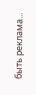быть реклама...